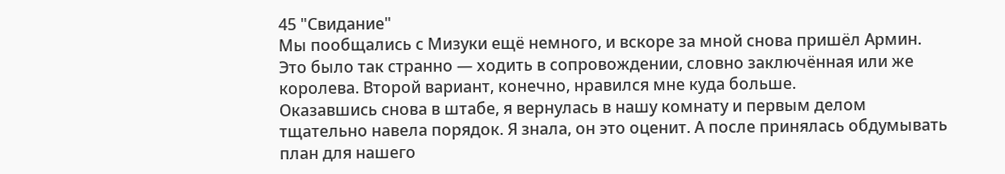45 "Свидание"
Мы пообщались с Мизуки ещё немного, и вскоре за мной снова пришёл Армин. Это было так странно — ходить в сопровождении, словно заключённая или же королева. Второй вариант, конечно, нравился мне куда больше.
Оказавшись снова в штабе, я вернулась в нашу комнату и первым делом тщательно навела порядок. Я знала, он это оценит. А после принялась обдумывать план для нашего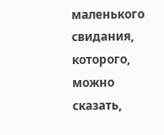маленького свидания, которого, можно сказать,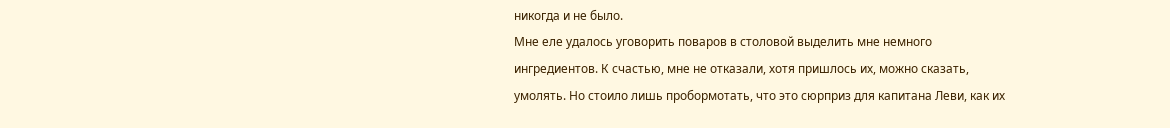никогда и не было.
Мне еле удалось уговорить поваров в столовой выделить мне немного ингредиентов. К счастью, мне не отказали, хотя пришлось их, можно сказать, умолять. Но стоило лишь пробормотать, что это сюрприз для капитана Леви, как их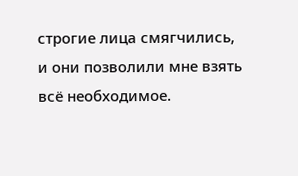строгие лица смягчились, и они позволили мне взять всё необходимое.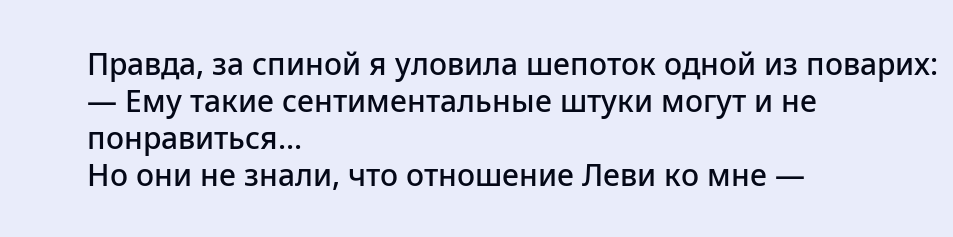Правда, за спиной я уловила шепоток одной из поварих:
— Ему такие сентиментальные штуки могут и не понравиться...
Но они не знали, что отношение Леви ко мне —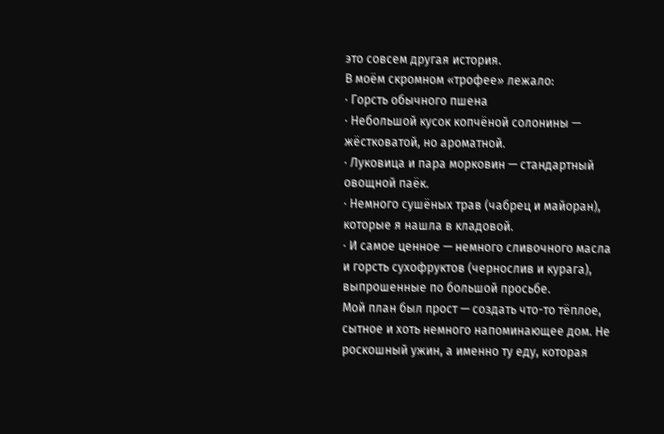это совсем другая история.
В моём скромном «трофее» лежало:
· Горсть обычного пшена
· Небольшой кусок копчёной солонины — жёстковатой, но ароматной.
· Луковица и пара морковин — стандартный овощной паёк.
· Немного сушёных трав (чабрец и майоран), которые я нашла в кладовой.
· И самое ценное — немного сливочного масла и горсть сухофруктов (чернослив и курага), выпрошенные по большой просьбе.
Мой план был прост — создать что-то тёплое, сытное и хоть немного напоминающее дом. Не роскошный ужин, а именно ту еду, которая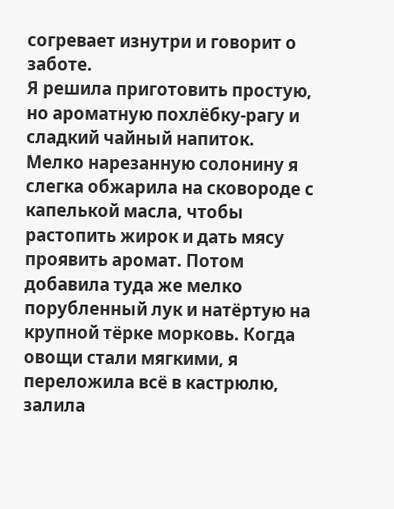согревает изнутри и говорит о заботе.
Я решила приготовить простую, но ароматную похлёбку-рагу и сладкий чайный напиток.
Мелко нарезанную солонину я слегка обжарила на сковороде с капелькой масла, чтобы растопить жирок и дать мясу проявить аромат. Потом добавила туда же мелко порубленный лук и натёртую на крупной тёрке морковь. Когда овощи стали мягкими, я переложила всё в кастрюлю, залила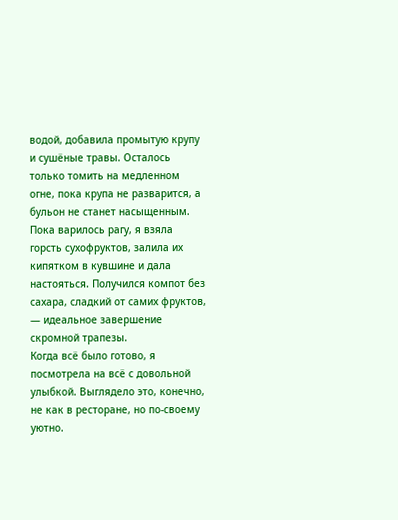водой, добавила промытую крупу и сушёные травы. Осталось только томить на медленном огне, пока крупа не разварится, а бульон не станет насыщенным. Пока варилось рагу, я взяла горсть сухофруктов, залила их кипятком в кувшине и дала настояться. Получился компот без сахара, сладкий от самих фруктов, — идеальное завершение скромной трапезы.
Когда всё было готово, я посмотрела на всё с довольной улыбкой. Выглядело это, конечно, не как в ресторане, но по-своему уютно.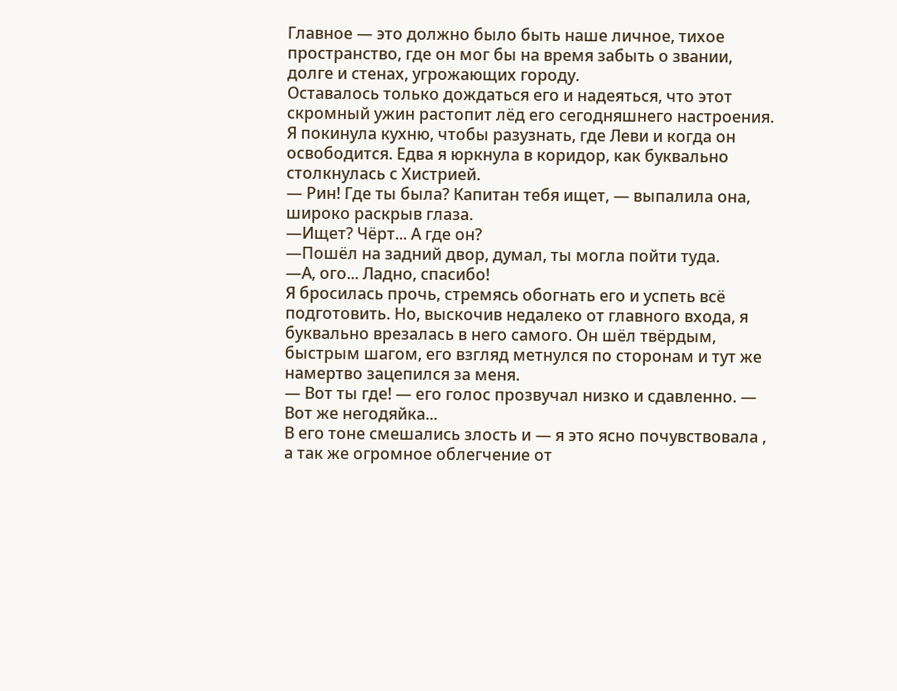Главное — это должно было быть наше личное, тихое пространство, где он мог бы на время забыть о звании, долге и стенах, угрожающих городу.
Оставалось только дождаться его и надеяться, что этот скромный ужин растопит лёд его сегодняшнего настроения.
Я покинула кухню, чтобы разузнать, где Леви и когда он освободится. Едва я юркнула в коридор, как буквально столкнулась с Хистрией.
— Рин! Где ты была? Капитан тебя ищет, — выпалила она, широко раскрыв глаза.
—Ищет? Чёрт... А где он?
—Пошёл на задний двор, думал, ты могла пойти туда.
—А, ого... Ладно, спасибо!
Я бросилась прочь, стремясь обогнать его и успеть всё подготовить. Но, выскочив недалеко от главного входа, я буквально врезалась в него самого. Он шёл твёрдым, быстрым шагом, его взгляд метнулся по сторонам и тут же намертво зацепился за меня.
— Вот ты где! — его голос прозвучал низко и сдавленно. — Вот же негодяйка...
В его тоне смешались злость и — я это ясно почувствовала , а так же огромное облегчение от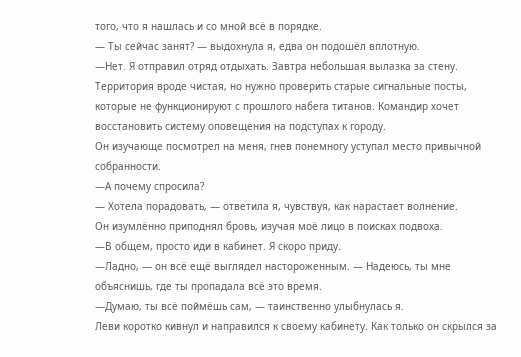того, что я нашлась и со мной всё в порядке.
— Ты сейчас занят? — выдохнула я, едва он подошёл вплотную.
—Нет. Я отправил отряд отдыхать. Завтра небольшая вылазка за стену. Территория вроде чистая, но нужно проверить старые сигнальные посты, которые не функционируют с прошлого набега титанов. Командир хочет восстановить систему оповещения на подступах к городу.
Он изучающе посмотрел на меня, гнев понемногу уступал место привычной собранности.
—А почему спросила?
— Хотела порадовать, — ответила я, чувствуя, как нарастает волнение.
Он изумлённо приподнял бровь, изучая моё лицо в поисках подвоха.
—В общем, просто иди в кабинет. Я скоро приду.
—Ладно, — он всё ещё выглядел настороженным. — Надеюсь, ты мне объяснишь, где ты пропадала всё это время.
—Думаю, ты всё поймёшь сам, — таинственно улыбнулась я.
Леви коротко кивнул и направился к своему кабинету. Как только он скрылся за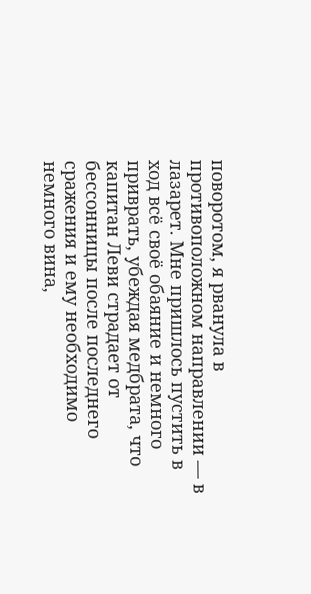поворотом, я рванула в противоположном направлении — в лазарет. Мне пришлось пустить в ход всё своё обаяние и немного приврать, убеждая медбрата, что капитан Леви страдает от бессонницы после последнего сражения и ему необходимо немного вина,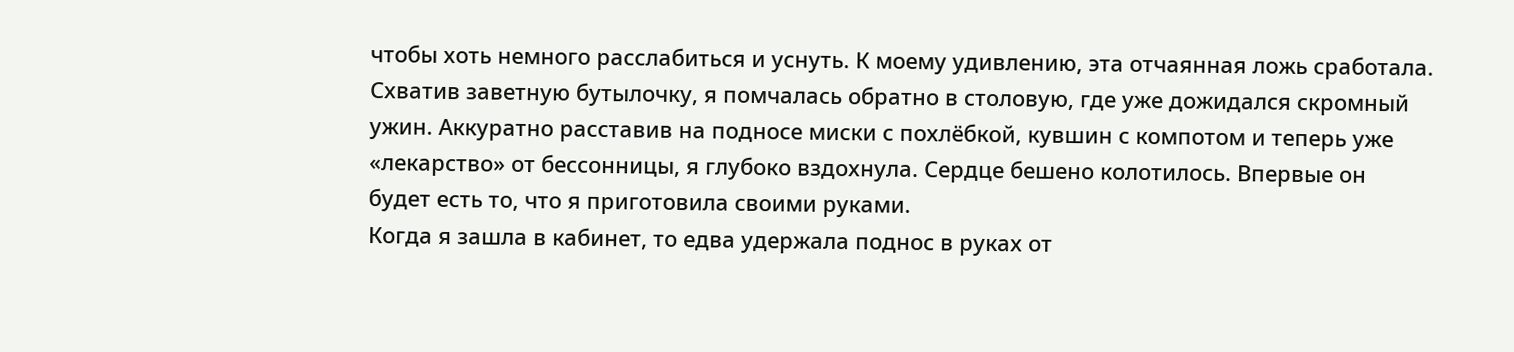чтобы хоть немного расслабиться и уснуть. К моему удивлению, эта отчаянная ложь сработала.
Схватив заветную бутылочку, я помчалась обратно в столовую, где уже дожидался скромный ужин. Аккуратно расставив на подносе миски с похлёбкой, кувшин с компотом и теперь уже «лекарство» от бессонницы, я глубоко вздохнула. Сердце бешено колотилось. Впервые он будет есть то, что я приготовила своими руками.
Когда я зашла в кабинет, то едва удержала поднос в руках от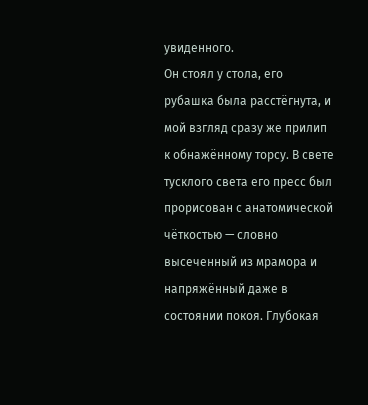увиденного.
Он стоял у стола, его рубашка была расстёгнута, и мой взгляд сразу же прилип к обнажённому торсу. В свете тусклого света его пресс был прорисован с анатомической чёткостью — словно высеченный из мрамора и напряжённый даже в состоянии покоя. Глубокая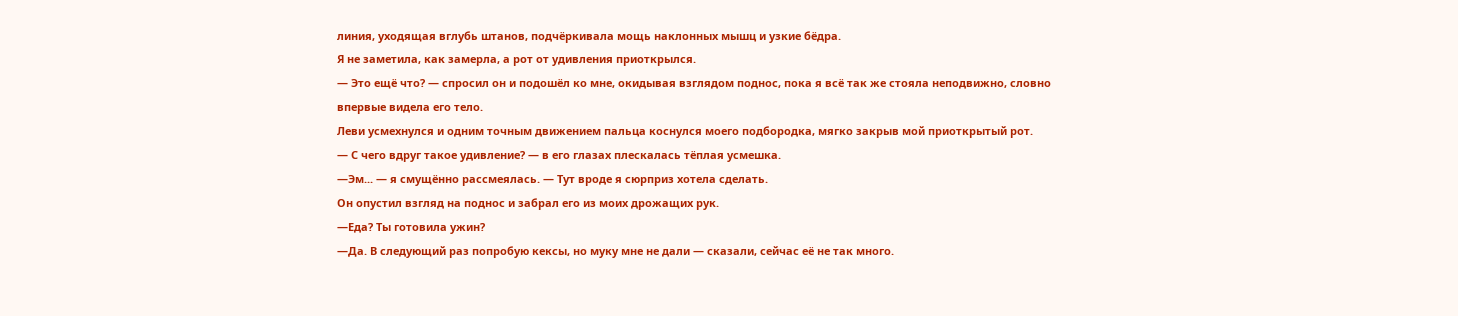линия, уходящая вглубь штанов, подчёркивала мощь наклонных мышц и узкие бёдра.
Я не заметила, как замерла, а рот от удивления приоткрылся.
— Это ещё что? — спросил он и подошёл ко мне, окидывая взглядом поднос, пока я всё так же стояла неподвижно, словно впервые видела его тело.
Леви усмехнулся и одним точным движением пальца коснулся моего подбородка, мягко закрыв мой приоткрытый рот.
— С чего вдруг такое удивление? — в его глазах плескалась тёплая усмешка.
—Эм... — я смущённо рассмеялась. — Тут вроде я сюрприз хотела сделать.
Он опустил взгляд на поднос и забрал его из моих дрожащих рук.
—Еда? Ты готовила ужин?
—Да. В следующий раз попробую кексы, но муку мне не дали — сказали, сейчас её не так много.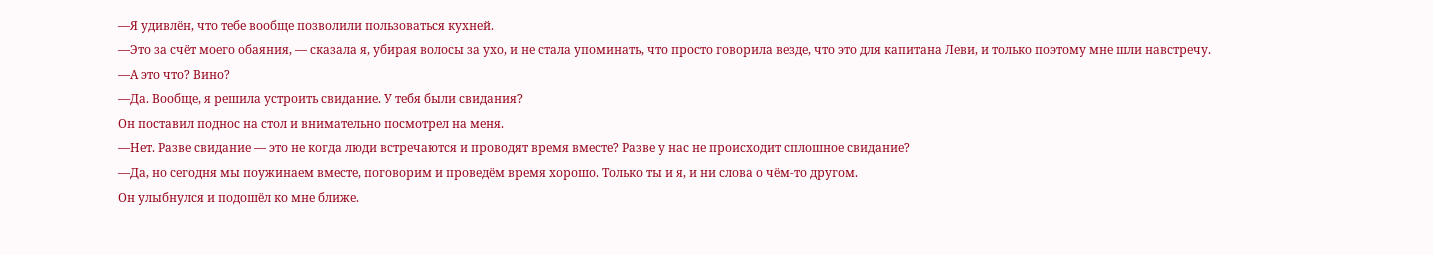—Я удивлён, что тебе вообще позволили пользоваться кухней.
—Это за счёт моего обаяния, — сказала я, убирая волосы за ухо, и не стала упоминать, что просто говорила везде, что это для капитана Леви, и только поэтому мне шли навстречу.
—А это что? Вино?
—Да. Вообще, я решила устроить свидание. У тебя были свидания?
Он поставил поднос на стол и внимательно посмотрел на меня.
—Нет. Разве свидание — это не когда люди встречаются и проводят время вместе? Разве у нас не происходит сплошное свидание?
—Да, но сегодня мы поужинаем вместе, поговорим и проведём время хорошо. Только ты и я, и ни слова о чём-то другом.
Он улыбнулся и подошёл ко мне ближе.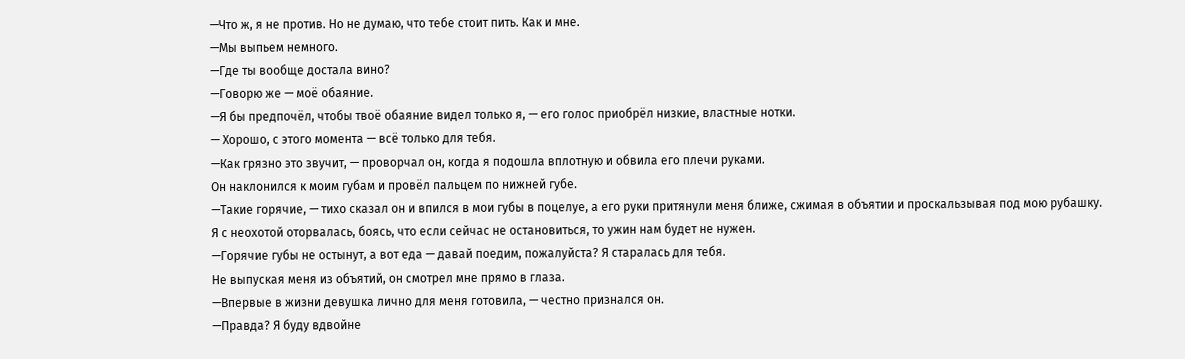—Что ж, я не против. Но не думаю, что тебе стоит пить. Как и мне.
—Мы выпьем немного.
—Где ты вообще достала вино?
—Говорю же — моё обаяние.
—Я бы предпочёл, чтобы твоё обаяние видел только я, — его голос приобрёл низкие, властные нотки.
— Хорошо, с этого момента — всё только для тебя.
—Как грязно это звучит, — проворчал он, когда я подошла вплотную и обвила его плечи руками.
Он наклонился к моим губам и провёл пальцем по нижней губе.
—Такие горячие, — тихо сказал он и впился в мои губы в поцелуе, а его руки притянули меня ближе, сжимая в объятии и проскальзывая под мою рубашку.
Я с неохотой оторвалась, боясь, что если сейчас не остановиться, то ужин нам будет не нужен.
—Горячие губы не остынут, а вот еда — давай поедим, пожалуйста? Я старалась для тебя.
Не выпуская меня из объятий, он смотрел мне прямо в глаза.
—Впервые в жизни девушка лично для меня готовила, — честно признался он.
—Правда? Я буду вдвойне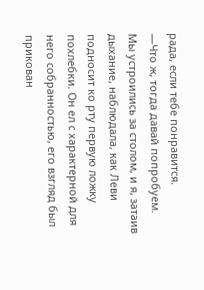рада, если тебе понравится.
—Что ж, тогда давай попробуем.
Мы устроились за столом, и я, затаив дыхание, наблюдала, как Леви подносит ко рту первую ложку похлебки. Он ел с характерной для него собранностью, его взгляд был прикован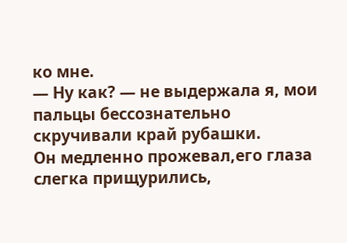ко мне.
— Ну как? — не выдержала я, мои пальцы бессознательно скручивали край рубашки.
Он медленно прожевал,его глаза слегка прищурились,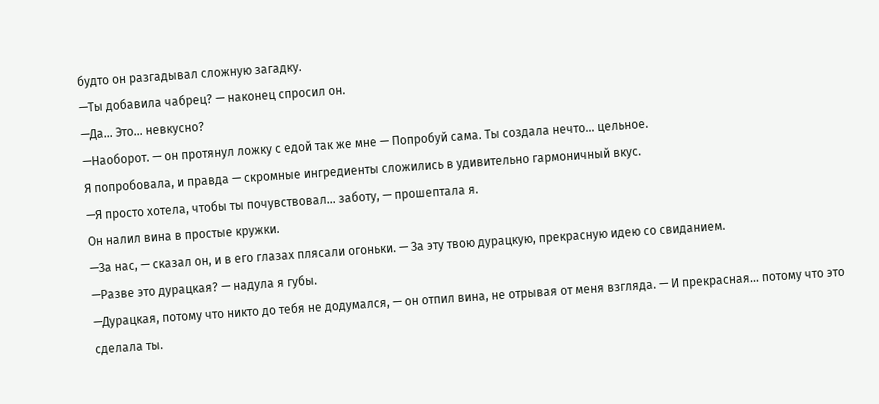будто он разгадывал сложную загадку.
—Ты добавила чабрец? — наконец спросил он.
—Да... Это... невкусно?
—Наоборот. — он протянул ложку с едой так же мне — Попробуй сама. Ты создала нечто... цельное.
Я попробовала, и правда — скромные ингредиенты сложились в удивительно гармоничный вкус.
—Я просто хотела, чтобы ты почувствовал... заботу, — прошептала я.
Он налил вина в простые кружки.
—За нас, — сказал он, и в его глазах плясали огоньки. — За эту твою дурацкую, прекрасную идею со свиданием.
—Разве это дурацкая? — надула я губы.
—Дурацкая, потому что никто до тебя не додумался, — он отпил вина, не отрывая от меня взгляда. — И прекрасная... потому что это сделала ты.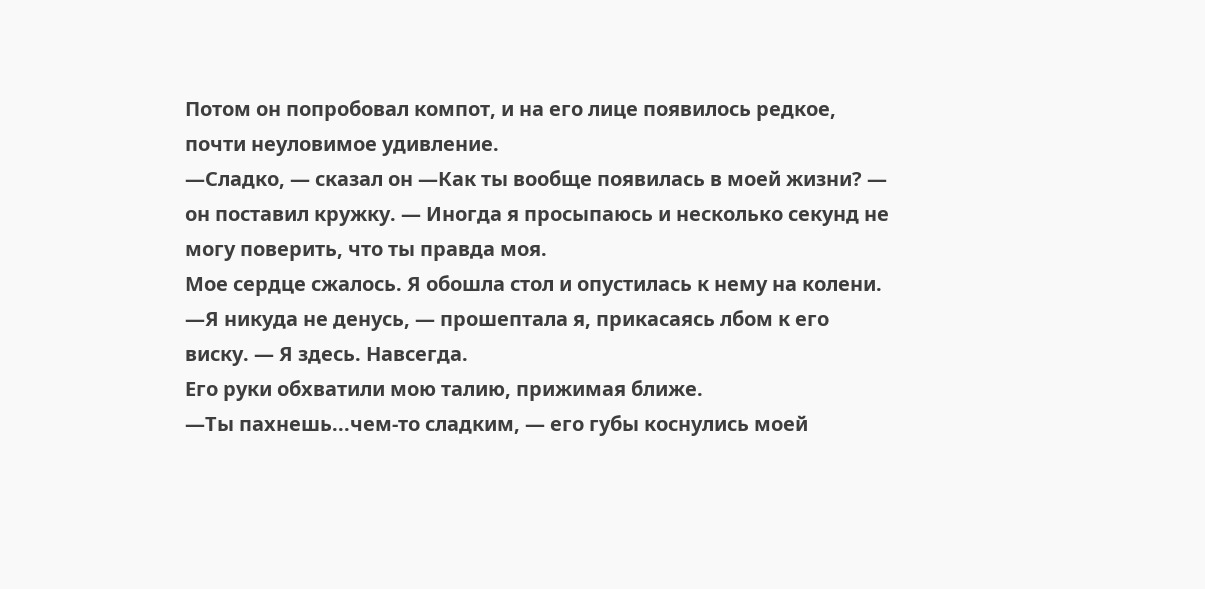Потом он попробовал компот, и на его лице появилось редкое, почти неуловимое удивление.
—Сладко, — сказал он —Как ты вообще появилась в моей жизни? — он поставил кружку. — Иногда я просыпаюсь и несколько секунд не могу поверить, что ты правда моя.
Мое сердце сжалось. Я обошла стол и опустилась к нему на колени.
—Я никуда не денусь, — прошептала я, прикасаясь лбом к его виску. — Я здесь. Навсегда.
Его руки обхватили мою талию, прижимая ближе.
—Ты пахнешь...чем-то сладким, — его губы коснулись моей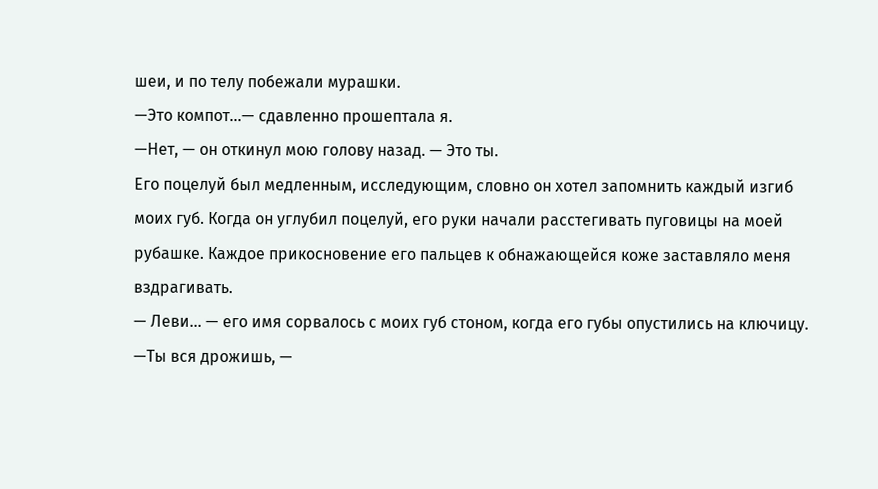шеи, и по телу побежали мурашки.
—Это компот...— сдавленно прошептала я.
—Нет, — он откинул мою голову назад. — Это ты.
Его поцелуй был медленным, исследующим, словно он хотел запомнить каждый изгиб моих губ. Когда он углубил поцелуй, его руки начали расстегивать пуговицы на моей рубашке. Каждое прикосновение его пальцев к обнажающейся коже заставляло меня вздрагивать.
— Леви... — его имя сорвалось с моих губ стоном, когда его губы опустились на ключицу.
—Ты вся дрожишь, —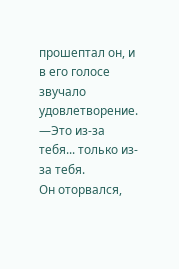прошептал он, и в его голосе звучало удовлетворение.
—Это из-за тебя... только из-за тебя.
Он оторвался,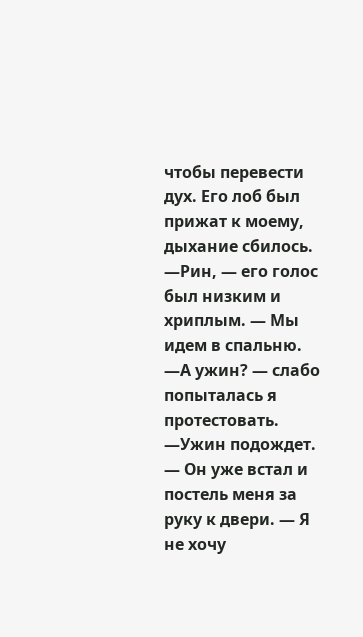чтобы перевести дух. Его лоб был прижат к моему, дыхание сбилось.
—Рин, — его голос был низким и хриплым. — Мы идем в спальню.
—А ужин? — слабо попыталась я протестовать.
—Ужин подождет. — Он уже встал и постель меня за руку к двери. — Я не хочу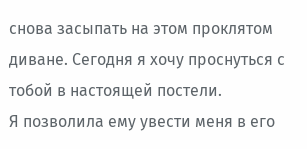снова засыпать на этом проклятом диване. Сегодня я хочу проснуться с тобой в настоящей постели.
Я позволила ему увести меня в его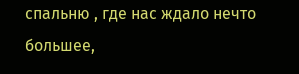спальню , где нас ждало нечто большее,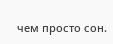чем просто сон.